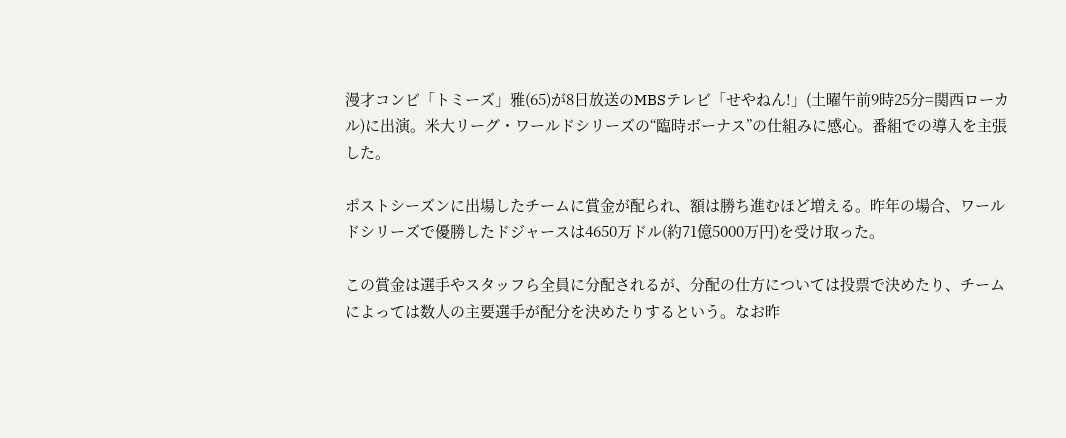漫才コンビ「トミーズ」雅(65)が8日放送のMBSテレビ「せやねん!」(土曜午前9時25分=関西ローカル)に出演。米大リーグ・ワールドシリーズの“臨時ボーナス”の仕組みに感心。番組での導入を主張した。

ポストシーズンに出場したチームに賞金が配られ、額は勝ち進むほど増える。昨年の場合、ワールドシリーズで優勝したドジャースは4650万ドル(約71億5000万円)を受け取った。

この賞金は選手やスタッフら全員に分配されるが、分配の仕方については投票で決めたり、チームによっては数人の主要選手が配分を決めたりするという。なお昨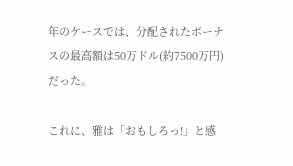年のケースでは、分配されたボーナスの最高額は50万ドル(約7500万円)だった。

これに、雅は「おもしろっ!」と感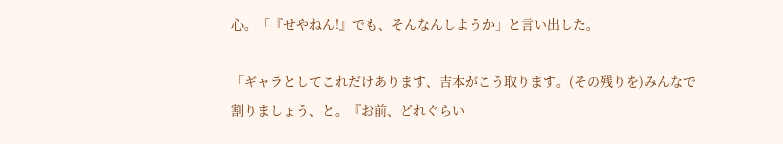心。「『せやねん!』でも、そんなんしようか」と言い出した。

「ギャラとしてこれだけあります、吉本がこう取ります。(その残りを)みんなで割りましょう、と。『お前、どれぐらい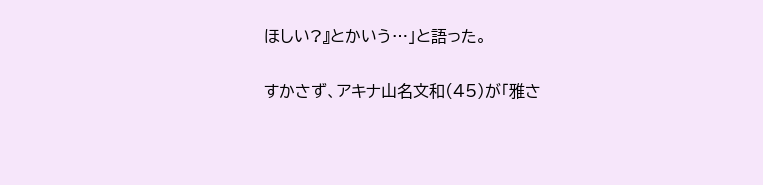ほしい?』とかいう…」と語った。

すかさず、アキナ山名文和(45)が「雅さ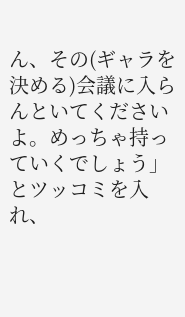ん、その(ギャラを決める)会議に入らんといてくださいよ。めっちゃ持っていくでしょう」とツッコミを入れ、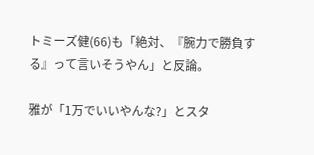トミーズ健(66)も「絶対、『腕力で勝負する』って言いそうやん」と反論。

雅が「1万でいいやんな?」とスタ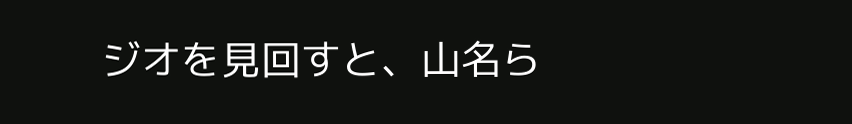ジオを見回すと、山名ら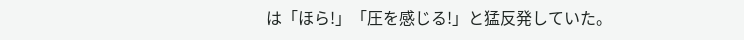は「ほら!」「圧を感じる!」と猛反発していた。